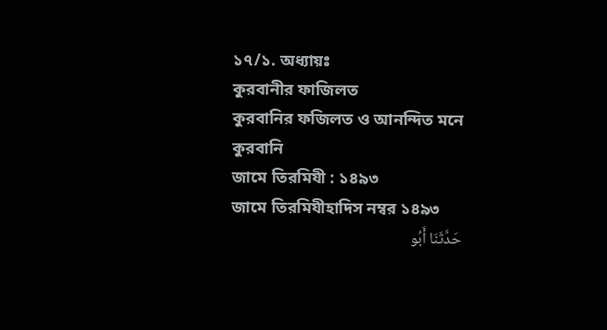১৭/১. অধ্যায়ঃ
কুরবানীর ফাজিলত
কুরবানির ফজিলত ও আনন্দিত মনে কুরবানি
জামে তিরমিযী : ১৪৯৩
জামে তিরমিযীহাদিস নম্বর ১৪৯৩
حَدَّثَنَا أَبُو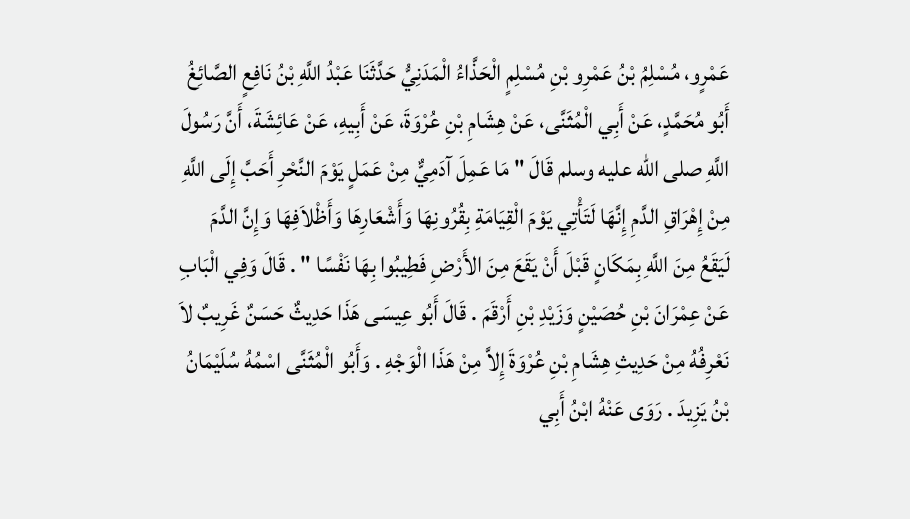عَمْرٍو، مُسْلِمُ بْنُ عَمْرِو بْنِ مُسْلِمٍ الْحَذَّاءُ الْمَدَنِيُّ حَدَّثَنَا عَبْدُ اللَّهِ بْنُ نَافِعٍ الصَّائِغُ أَبُو مُحَمَّدٍ، عَنْ أَبِي الْمُثَنَّى، عَنْ هِشَامِ بْنِ عُرْوَةَ، عَنْ أَبِيهِ، عَنْ عَائِشَةَ، أَنَّ رَسُولَ اللَّهِ صلى الله عليه وسلم قَالَ " مَا عَمِلَ آدَمِيٌّ مِنْ عَمَلٍ يَوْمَ النَّحْرِ أَحَبَّ إِلَى اللَّهِ مِنْ إِهْرَاقِ الدَّمِ إِنَّهَا لَتَأْتِي يَوْمَ الْقِيَامَةِ بِقُرُونِهَا وَأَشْعَارِهَا وَأَظْلاَفِهَا وَإِنَّ الدَّمَ لَيَقَعُ مِنَ اللَّهِ بِمَكَانٍ قَبْلَ أَنْ يَقَعَ مِنَ الأَرْضِ فَطِيبُوا بِهَا نَفْسًا " . قَالَ وَفِي الْبَابِ عَنْ عِمْرَانَ بْنِ حُصَيْنٍ وَزَيْدِ بْنِ أَرْقَمَ . قَالَ أَبُو عِيسَى هَذَا حَدِيثٌ حَسَنٌ غَرِيبٌ لاَ نَعْرِفُهُ مِنْ حَدِيثِ هِشَامِ بْنِ عُرْوَةَ إِلاَّ مِنْ هَذَا الْوَجْهِ . وَأَبُو الْمُثَنَّى اسْمُهُ سُلَيْمَانُ بْنُ يَزِيدَ . رَوَى عَنْهُ ابْنُ أَبِي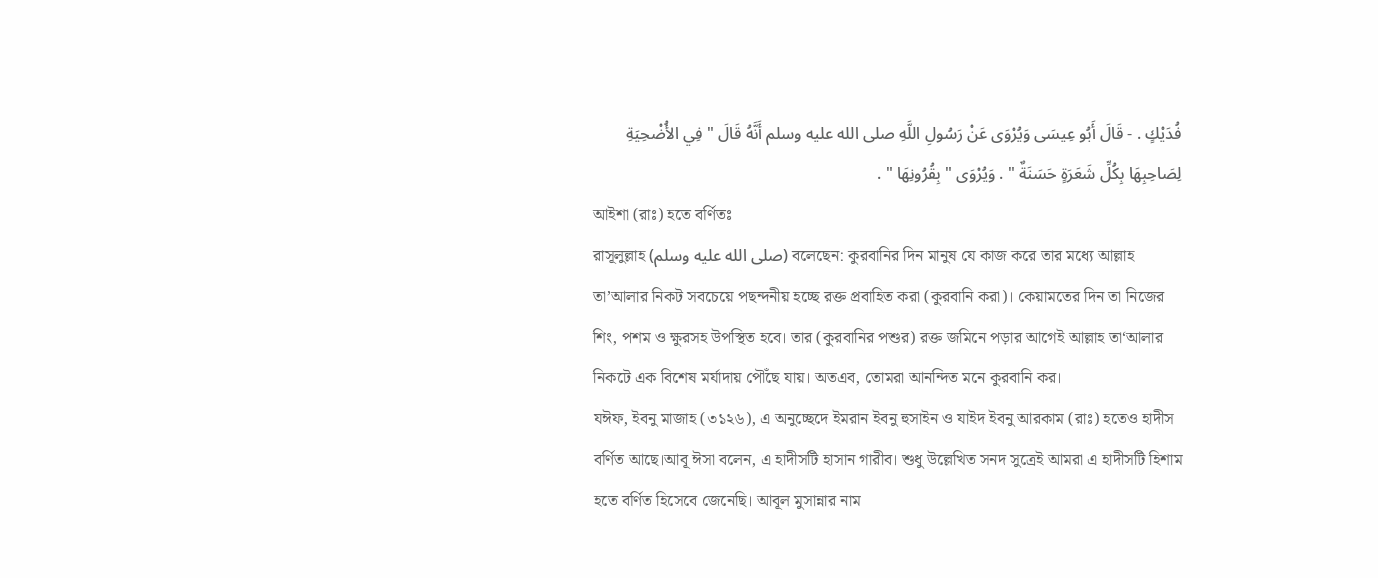فُدَيْكٍ . - قَالَ أَبُو عِيسَى وَيُرْوَى عَنْ رَسُولِ اللَّهِ صلى الله عليه وسلم أَنَّهُ قَالَ " فِي الأُضْحِيَةِ لِصَاحِبِهَا بِكُلِّ شَعَرَةٍ حَسَنَةٌ " . وَيُرْوَى " بِقُرُونِهَا " .
আইশা (রাঃ) হতে বর্ণিতঃ
রাসূলুল্লাহ (صلى الله عليه وسلم) বলেছেন: কুরবানির দিন মানুষ যে কাজ করে তার মধ্যে আল্লাহ তা’আলার নিকট সবচেয়ে পছন্দনীয় হচ্ছে রক্ত প্রবাহিত করা (কুরবানি করা)। কেয়ামতের দিন তা নিজের শিং, পশম ও ক্ষুরসহ উপস্থিত হবে। তার (কুরবানির পশুর) রক্ত জমিনে পড়ার আগেই আল্লাহ তা‘আলার নিকটে এক বিশেষ মর্যাদায় পৌঁছে যায়। অতএব, তোমরা আনন্দিত মনে কুরবানি কর।
যঈফ, ইবনু মাজাহ (৩১২৬), এ অনুচ্ছেদে ইমরান ইবনু হুসাইন ও যাইদ ইবনু আরকাম (রাঃ) হতেও হাদীস বর্ণিত আছে।আবূ ঈসা বলেন, এ হাদীসটি হাসান গারীব। শুধু উল্লেখিত সনদ সুত্রেই আমরা এ হাদীসটি হিশাম হতে বর্ণিত হিসেবে জেনেছি। আবূল মুসান্নার নাম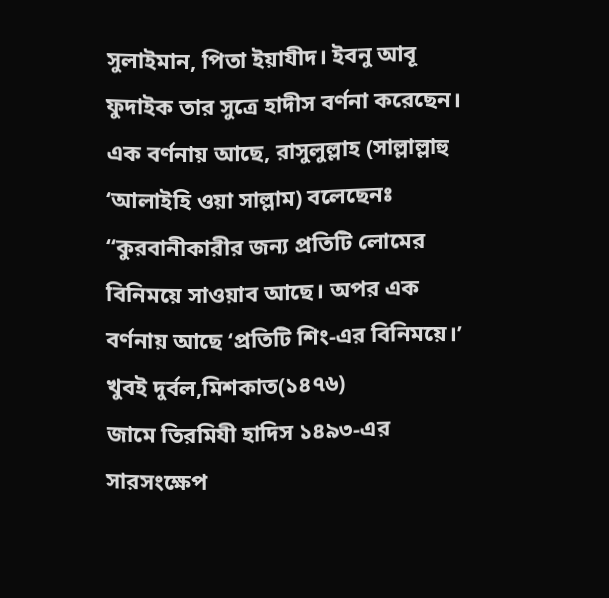সুলাইমান, পিতা ইয়াযীদ। ইবনু আবূ ফুদাইক তার সুত্রে হাদীস বর্ণনা করেছেন। এক বর্ণনায় আছে, রাসুলুল্লাহ (সাল্লাল্লাহু ‘আলাইহি ওয়া সাল্লাম) বলেছেনঃ “কুরবানীকারীর জন্য প্রতিটি লোমের বিনিময়ে সাওয়াব আছে। অপর এক বর্ণনায় আছে ‘প্রতিটি শিং-এর বিনিময়ে।’ খুবই দুর্বল,মিশকাত(১৪৭৬)
জামে তিরমিযী হাদিস ১৪৯৩-এর সারসংক্ষেপ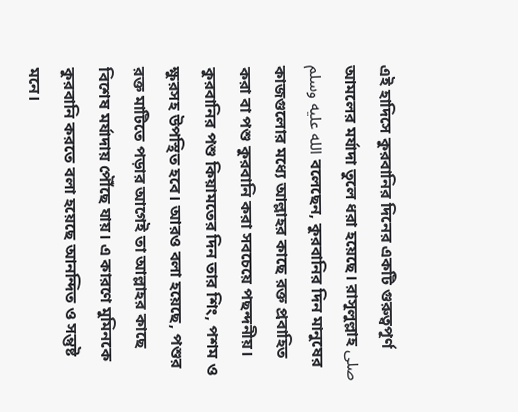এই হাদিসে কুরবানির দিনের একটি গুরুত্বপূর্ণ আমলের মর্যাদা তুলে ধরা হয়েছে। রাসূলুল্লাহ صلى الله عليه وسلم বলেছেন, কুরবানির দিন মানুষের কাজগুলোর মধ্যে আল্লাহর কাছে রক্ত প্রবাহিত করা বা পশু কুরবানি করা সবচেয়ে পছন্দনীয়। কুরবানির পশু কিয়ামতের দিন তার শিং, পশম ও ক্ষুরসহ উপস্থিত হবে। আরও বলা হয়েছে, পশুর রক্ত মাটিতে পড়ার আগেই তা আল্লাহর কাছে বিশেষ মর্যাদায় পৌঁছে যায়। এ কারণে মুমিনকে কুরবানি করতে বলা হয়েছে আনন্দিত ও সন্তুষ্ট মনে।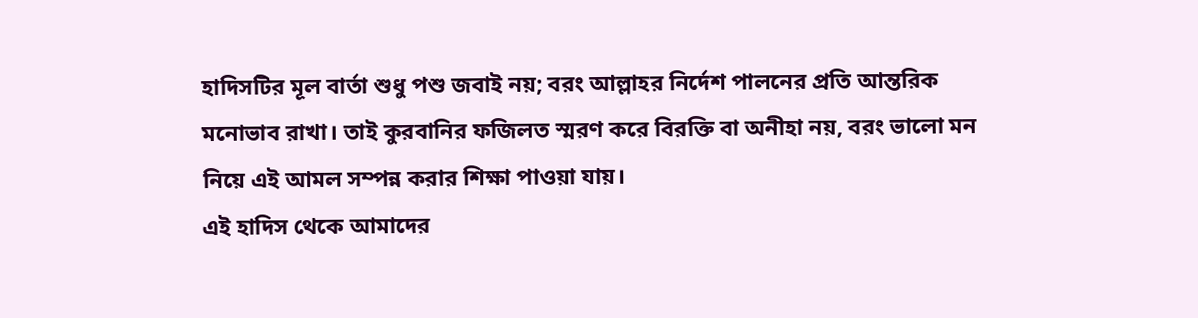হাদিসটির মূল বার্তা শুধু পশু জবাই নয়; বরং আল্লাহর নির্দেশ পালনের প্রতি আন্তরিক মনোভাব রাখা। তাই কুরবানির ফজিলত স্মরণ করে বিরক্তি বা অনীহা নয়, বরং ভালো মন নিয়ে এই আমল সম্পন্ন করার শিক্ষা পাওয়া যায়।
এই হাদিস থেকে আমাদের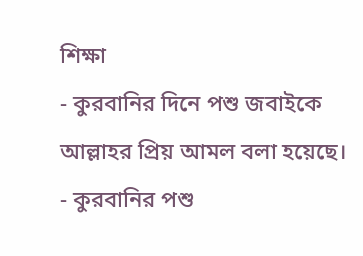শিক্ষা
- কুরবানির দিনে পশু জবাইকে আল্লাহর প্রিয় আমল বলা হয়েছে।
- কুরবানির পশু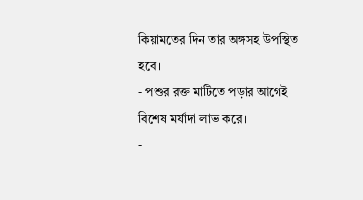কিয়ামতের দিন তার অঙ্গসহ উপস্থিত হবে।
- পশুর রক্ত মাটিতে পড়ার আগেই বিশেষ মর্যাদা লাভ করে।
-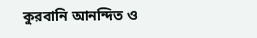কুরবানি আনন্দিত ও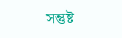সন্তুষ্ট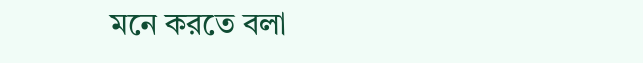মনে করতে বলা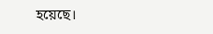হয়েছে।